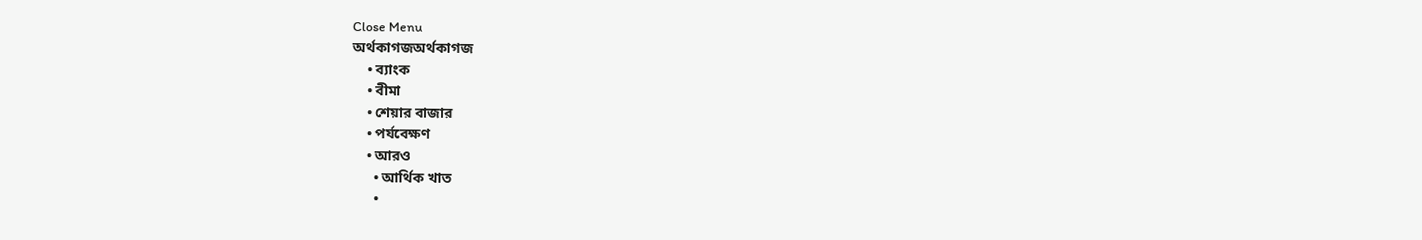Close Menu
অর্থকাগজঅর্থকাগজ
    • ব্যাংক
    • বীমা
    • শেয়ার বাজার
    • পর্যবেক্ষণ
    • আরও
      • আর্থিক খাত
      •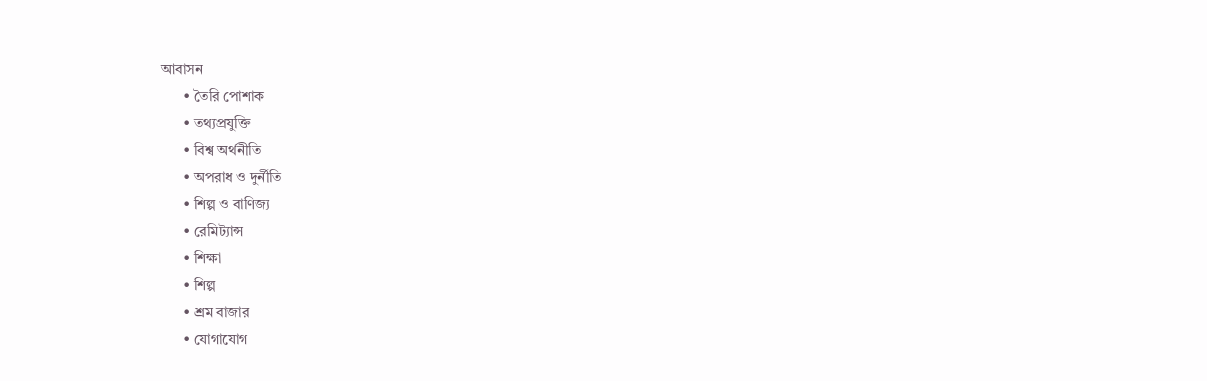আবাসন
      • তৈরি পোশাক
      • তথ্যপ্রযুক্তি
      • বিশ্ব অর্থনীতি
      • অপরাধ ও দুর্নীতি
      • শিল্প ও বাণিজ্য
      • রেমিট্যান্স
      • শিক্ষা
      • শিল্প
      • শ্রম বাজার
      • যোগাযোগ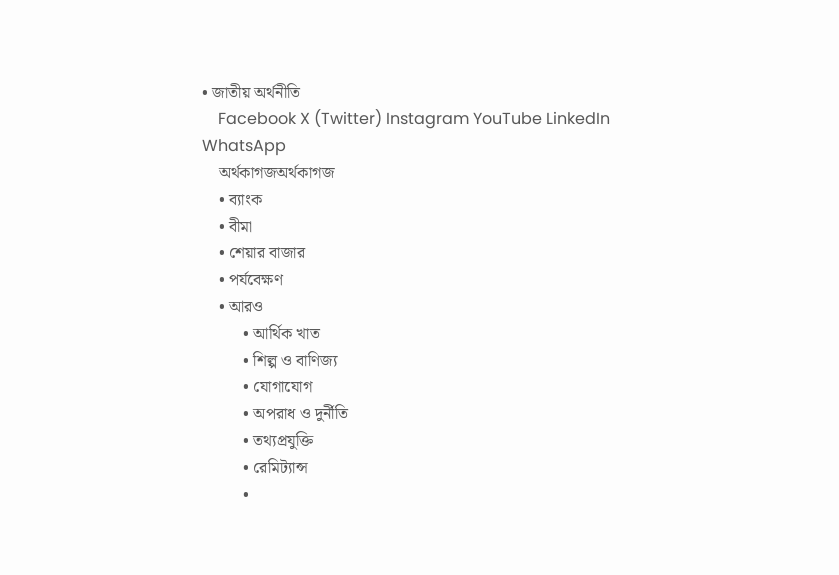• জাতীয় অর্থনীতি
    Facebook X (Twitter) Instagram YouTube LinkedIn WhatsApp
    অর্থকাগজঅর্থকাগজ
    • ব্যাংক
    • বীমা
    • শেয়ার বাজার
    • পর্যবেক্ষণ
    • আরও
          • আর্থিক খাত
          • শিল্প ও বাণিজ্য
          • যোগাযোগ
          • অপরাধ ও দুর্নীতি
          • তথ্যপ্রযুক্তি
          • রেমিট্যান্স
          •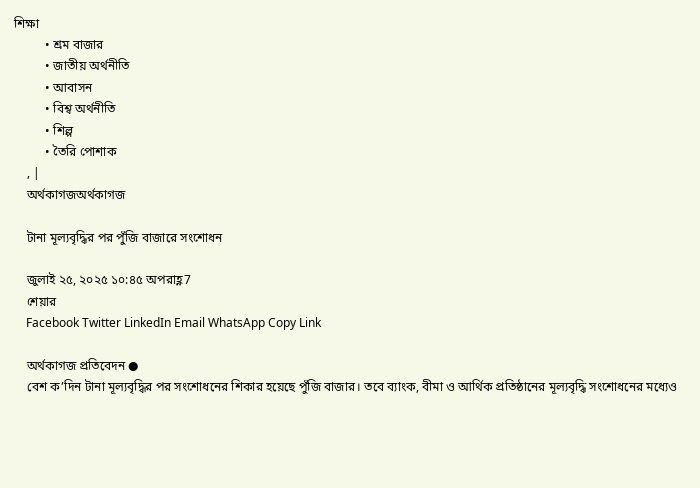শিক্ষা
          • শ্রম বাজার
          • জাতীয় অর্থনীতি
          • আবাসন
          • বিশ্ব অর্থনীতি
          • শিল্প
          • তৈরি পোশাক
    , |
    অর্থকাগজঅর্থকাগজ

    টানা মূল্যবৃদ্ধির পর পুঁজি বাজারে সংশোধন

    জুলাই ২৫, ২০২৫ ১০:৪৫ অপরাহ্ণ7
    শেয়ার
    Facebook Twitter LinkedIn Email WhatsApp Copy Link

    অর্থকাগজ প্রতিবেদন ●
    বেশ ক’দিন টানা মূল্যবৃদ্ধির পর সংশোধনের শিকার হয়েছে পুঁজি বাজার। তবে ব্যাংক, বীমা ও আর্থিক প্রতিষ্ঠানের মূল্যবৃদ্ধি সংশোধনের মধ্যেও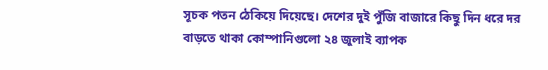সূচক পতন ঠেকিয়ে দিয়েছে। দেশের দুই পুঁজি বাজারে কিছু দিন ধরে দর বাড়তে থাকা কোম্পানিগুলো ২৪ জুলাই ব্যাপক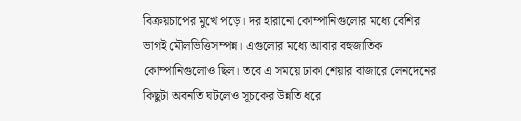বিক্রয়চাপের মুখে পড়ে। দর হারানো কোম্পানিগুলোর মধ্যে বেশির ভাগই মৌলভিত্তিসম্পন্ন। এগুলোর মধ্যে আবার বহুজাতিক কোম্পানিগুলোও ছিল। তবে এ সময়ে ঢাকা শেয়ার বাজারে লেনদেনের কিছুটা অবনতি ঘটলেও সূচকের উন্নতি ধরে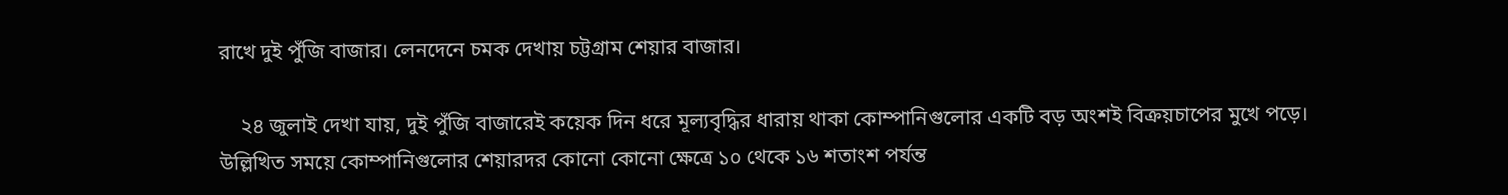রাখে দুই পুঁজি বাজার। লেনদেনে চমক দেখায় চট্টগ্রাম শেয়ার বাজার।

    ২৪ জুলাই দেখা যায়, দুই পুঁজি বাজারেই কয়েক দিন ধরে মূল্যবৃদ্ধির ধারায় থাকা কোম্পানিগুলোর একটি বড় অংশই বিক্রয়চাপের মুখে পড়ে। উল্লিখিত সময়ে কোম্পানিগুলোর শেয়ারদর কোনো কোনো ক্ষেত্রে ১০ থেকে ১৬ শতাংশ পর্যন্ত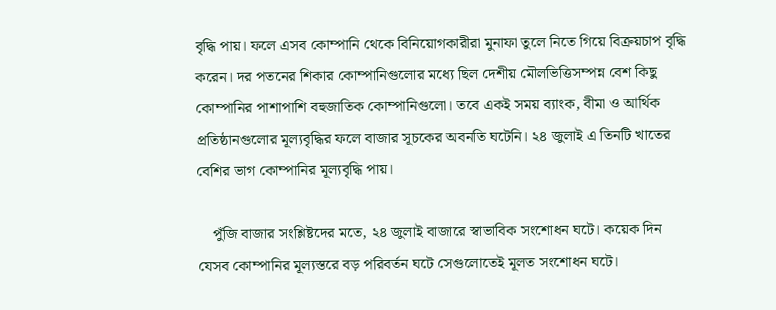বৃদ্ধি পায়। ফলে এসব কোম্পানি থেকে বিনিয়োগকারীরা মুনাফা তুলে নিতে গিয়ে বিক্রয়চাপ বৃদ্ধি করেন। দর পতনের শিকার কোম্পানিগুলোর মধ্যে ছিল দেশীয় মৌলভিত্তিসম্পন্ন বেশ কিছু কোম্পানির পাশাপাশি বহুজাতিক কোম্পানিগুলো। তবে একই সময় ব্যাংক, বীমা ও আর্থিক প্রতিষ্ঠানগুলোর মূল্যবৃদ্ধির ফলে বাজার সূচকের অবনতি ঘটেনি। ২৪ জুলাই এ তিনটি খাতের বেশির ভাগ কোম্পানির মূল্যবৃদ্ধি পায়।

    পুঁজি বাজার সংশ্লিষ্টদের মতে, ২৪ জুলাই বাজারে স্বাভাবিক সংশোধন ঘটে। কয়েক দিন যেসব কোম্পানির মূল্যস্তরে বড় পরিবর্তন ঘটে সেগুলোতেই মূলত সংশোধন ঘটে।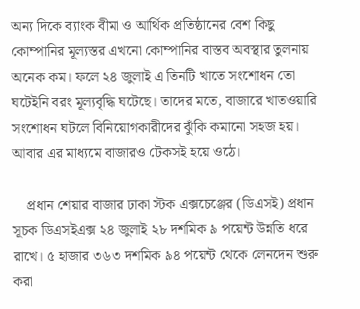অন্য দিকে ব্যাংক বীমা ও আর্থিক প্রতিষ্ঠানের বেশ কিছু কোম্পানির মূল্যস্তর এখনো কোম্পানির বাস্তব অবস্থার তুলনায় অনেক কম। ফলে ২৪ জুলাই এ তিনটি খাতে সংশোধন তো ঘটেইনি বরং মূল্যবৃদ্ধি ঘটেছে। তাদের মতে, বাজারে খাতওয়ারি সংশোধন ঘটলে বিনিয়োগকারীদের ঝুঁকি কমানো সহজ হয়। আবার এর মাধ্যমে বাজারও টেকসই হয়ে ওঠে।

    প্রধান শেয়ার বাজার ঢাকা স্টক এক্সচেঞ্জের (ডিএসই) প্রধান সূচক ডিএসইএক্স ২৪ জুলাই ২৮ দশমিক ৯ পয়েন্ট উন্নতি ধরে রাখে। ৫ হাজার ৩৬৩ দশমিক ৯৪ পয়েন্ট থেকে লেনদেন শুরু করা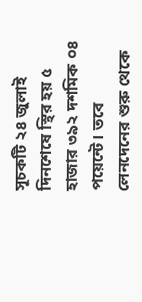সূচকটি ২৪ জুলাই দিনশেষে স্থির হয় ৫ হাজার ৩৯২ দশমিক ০৪ পয়েন্টে। তবে লেনদেনের শুরু থেকে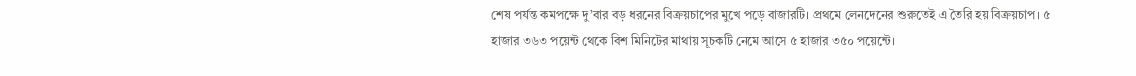শেষ পর্যন্ত কমপক্ষে দু’বার বড় ধরনের বিক্রয়চাপের মুখে পড়ে বাজারটি। প্রথমে লেনদেনের শুরুতেই এ তৈরি হয় বিক্রয়চাপ। ৫ হাজার ৩৬৩ পয়েন্ট থেকে বিশ মিনিটের মাথায় সূচকটি নেমে আসে ৫ হাজার ৩৫০ পয়েন্টে।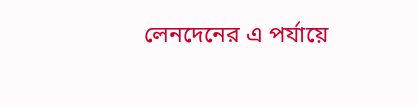লেনদেনের এ পর্যায়ে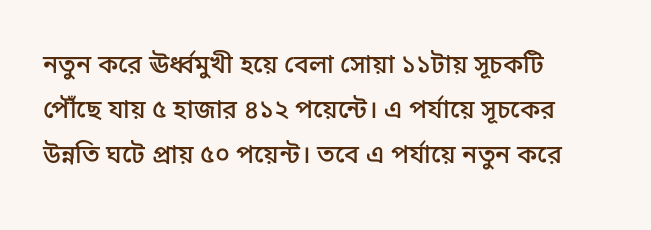নতুন করে ঊর্ধ্বমুখী হয়ে বেলা সোয়া ১১টায় সূচকটি পৌঁছে যায় ৫ হাজার ৪১২ পয়েন্টে। এ পর্যায়ে সূচকের উন্নতি ঘটে প্রায় ৫০ পয়েন্ট। তবে এ পর্যায়ে নতুন করে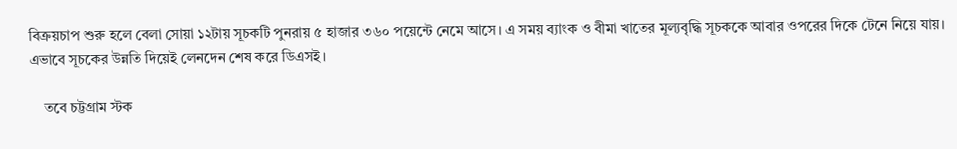বিক্রয়চাপ শুরু হলে বেলা সোয়া ১২টায় সূচকটি পুনরায় ৫ হাজার ৩৬০ পয়েন্টে নেমে আসে। এ সময় ব্যাংক ও বীমা খাতের মূল্যবৃদ্ধি সূচককে আবার ওপরের দিকে টেনে নিয়ে যায়। এভাবে সূচকের উন্নতি দিয়েই লেনদেন শেষ করে ডিএসই।

    তবে চট্টগ্রাম স্টক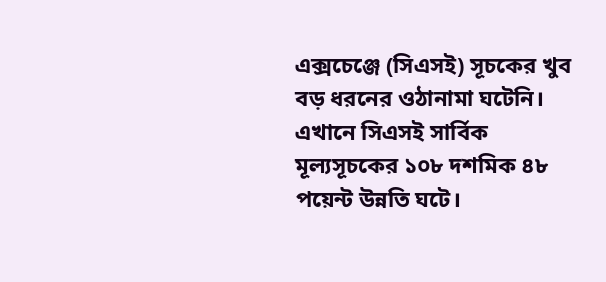এক্সচেঞ্জে (সিএসই) সূচকের খুব বড় ধরনের ওঠানামা ঘটেনি। এখানে সিএসই সার্বিক মূল্যসূচকের ১০৮ দশমিক ৪৮ পয়েন্ট উন্নতি ঘটে।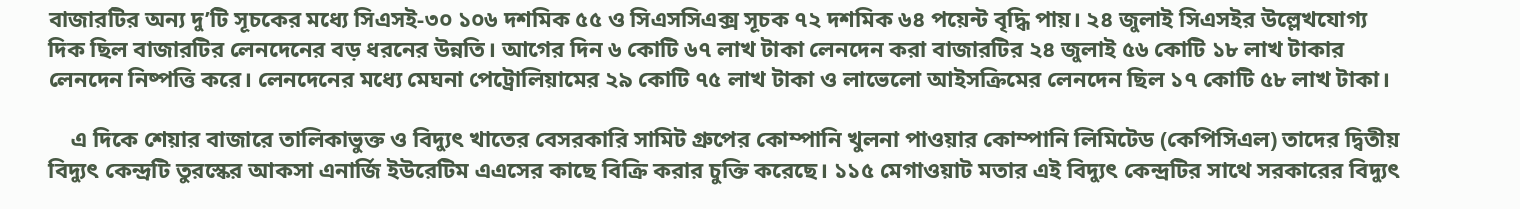বাজারটির অন্য দু’টি সূচকের মধ্যে সিএসই-৩০ ১০৬ দশমিক ৫৫ ও সিএসসিএক্স সূচক ৭২ দশমিক ৬৪ পয়েন্ট বৃদ্ধি পায়। ২৪ জুলাই সিএসইর উল্লেখযোগ্য দিক ছিল বাজারটির লেনদেনের বড় ধরনের উন্নতি। আগের দিন ৬ কোটি ৬৭ লাখ টাকা লেনদেন করা বাজারটির ২৪ জুলাই ৫৬ কোটি ১৮ লাখ টাকার লেনদেন নিষ্পত্তি করে। লেনদেনের মধ্যে মেঘনা পেট্রোলিয়ামের ২৯ কোটি ৭৫ লাখ টাকা ও লাভেলো আইসক্রিমের লেনদেন ছিল ১৭ কোটি ৫৮ লাখ টাকা।

    এ দিকে শেয়ার বাজারে তালিকাভুক্ত ও বিদ্যুৎ খাতের বেসরকারি সামিট গ্রুপের কোম্পানি খুলনা পাওয়ার কোম্পানি লিমিটেড (কেপিসিএল) তাদের দ্বিতীয় বিদ্যুৎ কেন্দ্রটি তুরস্কের আকসা এনার্জি ইউরেটিম এএসের কাছে বিক্রি করার চুক্তি করেছে। ১১৫ মেগাওয়াট মতার এই বিদ্যুৎ কেন্দ্রটির সাথে সরকারের বিদ্যুৎ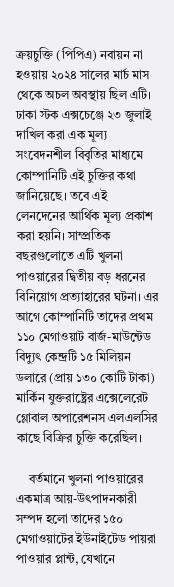ক্রয়চুক্তি (পিপিএ) নবায়ন না হওয়ায় ২০২৪ সালের মার্চ মাস থেকে অচল অবস্থায় ছিল এটি। ঢাকা স্টক এক্সচেঞ্জে ২৩ জুলাই দাখিল করা এক মূল্য সংবেদনশীল বিবৃতির মাধ্যমে কোম্পানিটি এই চুক্তির কথা জানিয়েছে। তবে এই লেনদেনের আর্থিক মূল্য প্রকাশ করা হয়নি। সাম্প্রতিক বছরগুলোতে এটি খুলনা পাওয়ারের দ্বিতীয় বড় ধরনের বিনিয়োগ প্রত্যাহারের ঘটনা। এর আগে কোম্পানিটি তাদের প্রথম ১১০ মেগাওয়াট বার্জ-মাউন্টেড বিদ্যুৎ কেন্দ্রটি ১৫ মিলিয়ন ডলারে (প্রায় ১৩০ কোটি টাকা) মার্কিন যুক্তরাষ্ট্রের এক্সেলেরেট গ্লোবাল অপারেশনস এলএলসির কাছে বিক্রির চুক্তি করেছিল।

    বর্তমানে খুলনা পাওয়ারের একমাত্র আয়-উৎপাদনকারী সম্পদ হলো তাদের ১৫০ মেগাওয়াটের ইউনাইটেড পায়রা পাওয়ার প্লান্ট, যেখানে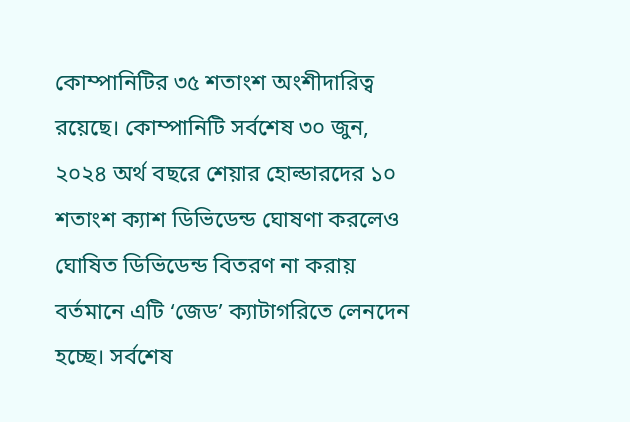কোম্পানিটির ৩৫ শতাংশ অংশীদারিত্ব রয়েছে। কোম্পানিটি সর্বশেষ ৩০ জুন, ২০২৪ অর্থ বছরে শেয়ার হোল্ডারদের ১০ শতাংশ ক্যাশ ডিভিডেন্ড ঘোষণা করলেও ঘোষিত ডিভিডেন্ড বিতরণ না করায় বর্তমানে এটি ‘জেড’ ক্যাটাগরিতে লেনদেন হচ্ছে। সর্বশেষ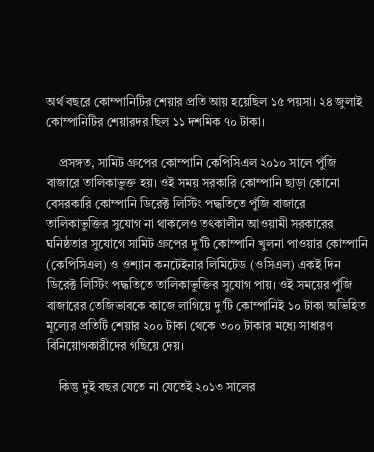অর্থ বছরে কোম্পানিটির শেয়ার প্রতি আয় হয়েছিল ১৫ পয়সা। ২৪ জুলাই কোম্পানিটির শেয়ারদর ছিল ১১ দশমিক ৭০ টাকা।

    প্রসঙ্গত, সামিট গ্রুপের কোম্পানি কেপিসিএল ২০১০ সালে পুঁজি বাজারে তালিকাভুক্ত হয়। ওই সময় সরকারি কোম্পানি ছাড়া কোনো বেসরকারি কোম্পানি ডিরেক্ট লিস্টিং পদ্ধতিতে পুঁজি বাজারে তালিকাভুক্তির সুযোগ না থাকলেও তৎকালীন আওয়ামী সরকারের ঘনিষ্ঠতার সুযোগে সামিট গ্রুপের দু’টি কোম্পানি খুলনা পাওয়ার কোম্পানি (কেপিসিএল) ও ওশ্যান কনটেইনার লিমিটেড (ওসিএল) একই দিন ডিরেক্ট লিস্টিং পদ্ধতিতে তালিকাভুক্তির সুযোগ পায়। ওই সময়ের পুঁজি বাজারের তেজিভাবকে কাজে লাগিয়ে দু’টি কোম্পানিই ১০ টাকা অভিহিত মূল্যের প্রতিটি শেয়ার ২০০ টাকা থেকে ৩০০ টাকার মধ্যে সাধারণ বিনিয়োগকারীদের গছিয়ে দেয়।

    কিন্তু দুই বছর যেতে না যেতেই ২০১৩ সালের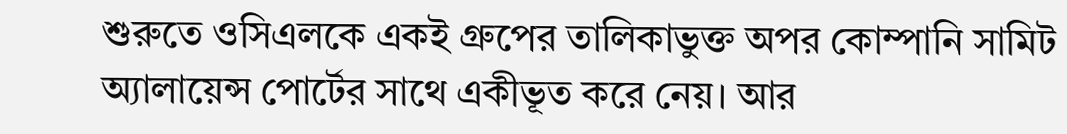শুরুতে ওসিএলকে একই গ্রুপের তালিকাভুক্ত অপর কোম্পানি সামিট অ্যালায়েন্স পোর্টের সাথে একীভূত করে নেয়। আর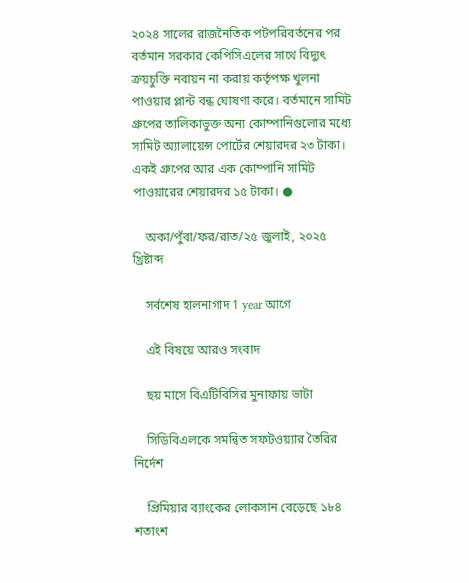২০২৪ সালের রাজনৈতিক পটপরিবর্তনের পর বর্তমান সরকার কেপিসিএলের সাথে বিদ্যুৎ ক্রয়চুক্তি নবায়ন না করায় কর্তৃপক্ষ খুলনা পাওয়ার প্লান্ট বন্ধ ঘোষণা করে। বর্তমানে সামিট গ্রুপের তালিকাভুক্ত অন্য কোম্পানিগুলোর মধ্যে সামিট অ্যালায়েন্স পোর্টের শেয়ারদর ২৩ টাকা। একই গ্রুপের আর এক কোম্পানি সামিট পাওয়ারের শেয়ারদর ১৫ টাকা। ●

    অকা/পুঁবা/ফর/রাত/২৫ জুলাই, ২০২৫ খ্রিষ্টাব্দ

    সর্বশেষ হালনাগাদ 1 year আগে

    এই বিষয়ে আরও সংবাদ

    ছয় মাসে বিএটিবিসির মুনাফায় ভাটা

    সিডিবিএলকে সমন্বিত সফটওয়্যার তৈরির নির্দেশ

    প্রিমিয়ার ব্যাংকের লোকসান বেড়েছে ১৮৪ শতাংশ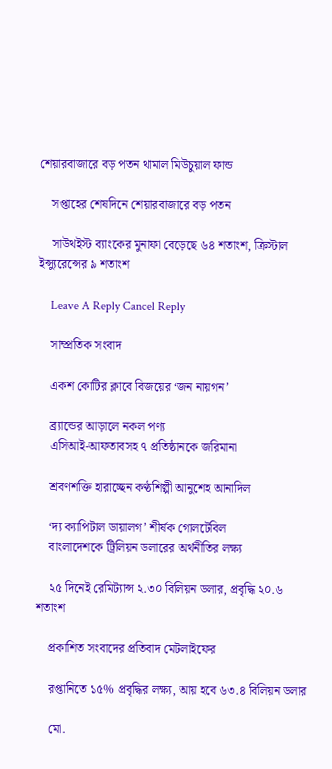শেয়ারবাজারে বড় পতন থামাল মিউচুয়াল ফান্ড

    সপ্তাহের শেষদিনে শেয়ারবাজারে বড় পতন

    সাউথইস্ট ব্যাংকের মুনাফা বেড়েছে ৬৪ শতাংশ, ক্রিস্টাল ইন্স্যুরেন্সের ৯ শতাংশ

    Leave A Reply Cancel Reply

    সাম্প্রতিক সংবাদ

    একশ কোটির ক্লাবে বিজয়ের ‘জন নায়গন’

    ব্র্যান্ডের আড়ালে নকল পণ্য
    এসিআই-আফতাবসহ ৭ প্রতিষ্ঠানকে জরিমানা

    শ্রবণশক্তি হারাচ্ছেন কণ্ঠশিল্পী আনুশেহ আনাদিল

    ‘দ্য ক্যাপিটাল ডায়ালগ’ শীর্ষক গোলটেবিল
    বাংলাদেশকে ট্রিলিয়ন ডলারের অর্থনীতির লক্ষ্য

    ২৫ দিনেই রেমিট্যান্স ২.৩০ বিলিয়ন ডলার, প্রবৃদ্ধি ২০.৬ শতাংশ

    প্রকাশিত সংবাদের প্রতিবাদ মেটলাইফের

    রপ্তানিতে ১৫% প্রবৃদ্ধির লক্ষ্য, আয় হবে ৬৩.৪ বিলিয়ন ডলার

    মো.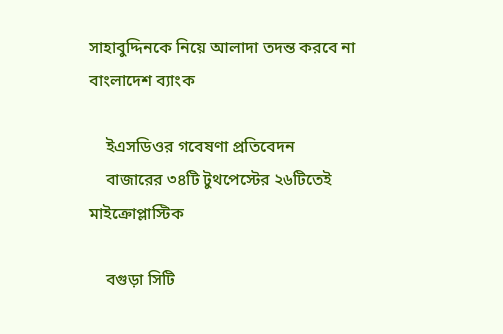সাহাবুদ্দিনকে নিয়ে আলাদা তদন্ত করবে না বাংলাদেশ ব্যাংক

    ইএসডিওর গবেষণা প্রতিবেদন
    বাজারের ৩৪টি টুথপেস্টের ২৬টিতেই মাইক্রোপ্লাস্টিক

    বগুড়া সিটি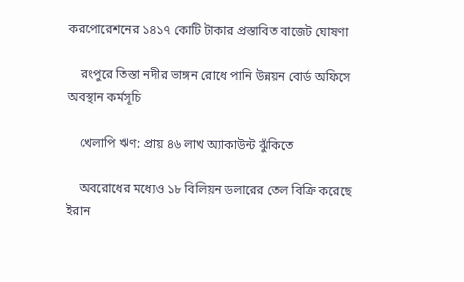করপোরেশনের ১৪১৭ কোটি টাকার প্রস্তাবিত বাজেট ঘোষণা

    রংপুরে তিস্তা নদীর ভাঙ্গন রোধে পানি উন্নয়ন বোর্ড অফিসে অবস্থান কর্মসূচি

    খেলাপি ঋণ: প্রায় ৪৬ লাখ অ্যাকাউন্ট ঝুঁকিতে

    অবরোধের মধ্যেও ১৮ বিলিয়ন ডলারের তেল বিক্রি করেছে ইরান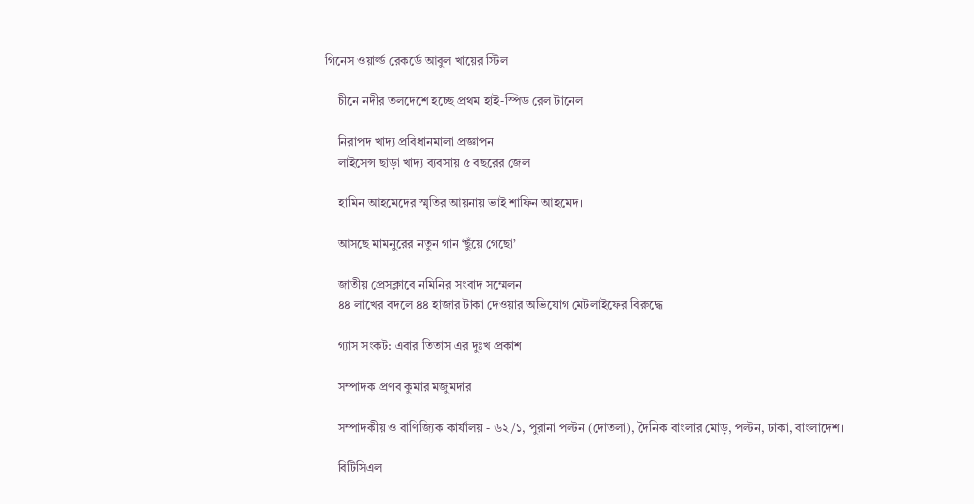গিনেস ওয়ার্ল্ড রেকর্ডে আবুল খায়ের স্টিল

    চীনে নদীর তলদেশে হচ্ছে প্রথম হাই-স্পিড রেল টানেল

    নিরাপদ খাদ্য প্রবিধানমালা প্রজ্ঞাপন
    লাইসেন্স ছাড়া খাদ্য ব্যবসায় ৫ বছরের জেল

    হামিন আহমেদের স্মৃতির আয়নায় ভাই শাফিন আহমেদ।

    আসছে মামনুরের নতুন গান ‘ছুঁয়ে গেছো’

    জাতীয় প্রেসক্লাবে নমিনির সংবাদ সম্মেলন
    ৪৪ লাখের বদলে ৪৪ হাজার টাকা দেওয়ার অভিযোগ মেটলাইফের বিরুদ্ধে

    গ্যাস সংকট: এবার তিতাস এর দুঃখ প্রকাশ

    সম্পাদক প্রণব কুমার মজুমদার

    সম্পাদকীয় ও বাণিজ্যিক কার্যালয় - ৬২/১, পুরানা পল্টন (দোতলা), দৈনিক বাংলার মোড়, পল্টন, ঢাকা, বাংলাদেশ।

    বিটিসিএল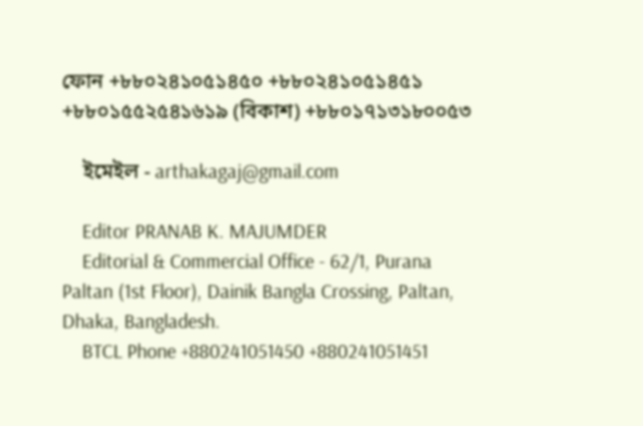ফোন +৮৮০২৪১০৫১৪৫০ +৮৮০২৪১০৫১৪৫১ +৮৮০১৫৫২৫৪১৬১৯ (বিকাশ) +৮৮০১৭১৩১৮০০৫৩

    ইমেইল - arthakagaj@gmail.com

    Editor PRANAB K. MAJUMDER
    Editorial & Commercial Office - 62/1, Purana Paltan (1st Floor), Dainik Bangla Crossing, Paltan, Dhaka, Bangladesh.
    BTCL Phone +880241051450 +880241051451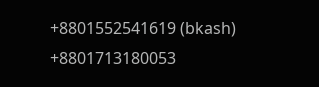+8801552541619 (bkash) +8801713180053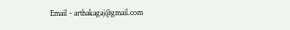Email - arthakagaj@gmail.com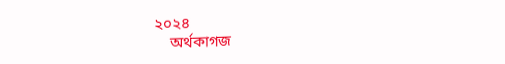২০২৪
    অর্থকাগজ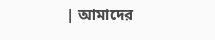| আমাদের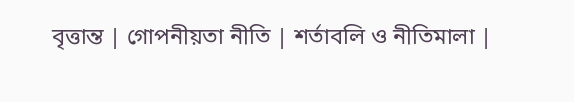বৃত্তান্ত | গোপনীয়তা নীতি | শর্তাবলি ও নীতিমালা |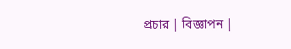প্রচার | বিজ্ঞাপন |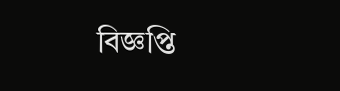বিজ্ঞপ্তি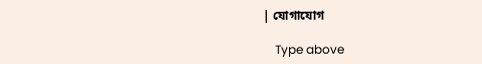| যোগাযোগ

    Type above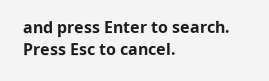and press Enter to search. Press Esc to cancel.